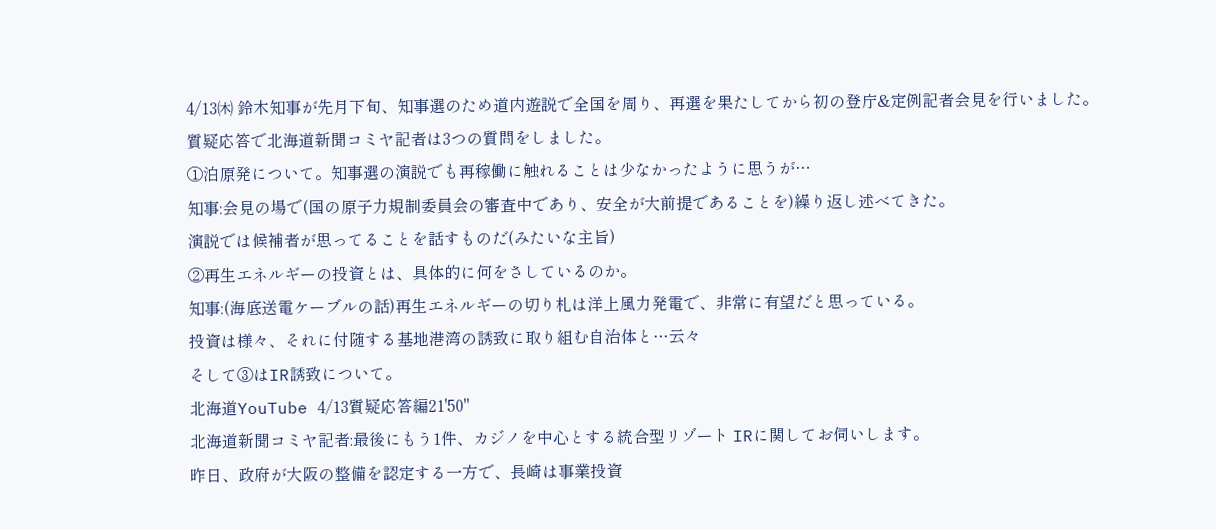4/13㈭ 鈴木知事が先月下旬、知事選のため道内遊説で全国を周り、再選を果たしてから初の登庁&定例記者会見を行いました。
質疑応答で北海道新聞コミヤ記者は3つの質問をしました。
①泊原発について。知事選の演説でも再稼働に触れることは少なかったように思うが…
知事:会見の場で(国の原子力規制委員会の審査中であり、安全が大前提であることを)繰り返し述べてきた。
演説では候補者が思ってることを話すものだ(みたいな主旨)
②再生エネルギーの投資とは、具体的に何をさしているのか。
知事:(海底送電ケーブルの話)再生エネルギーの切り札は洋上風力発電で、非常に有望だと思っている。
投資は様々、それに付随する基地港湾の誘致に取り組む自治体と…云々
そして③はIR誘致について。
北海道YouTube 4/13質疑応答編21'50"
北海道新聞コミヤ記者:最後にもう1件、カジノを中心とする統合型リゾート IRに関してお伺いします。
昨日、政府が大阪の整備を認定する一方で、長崎は事業投資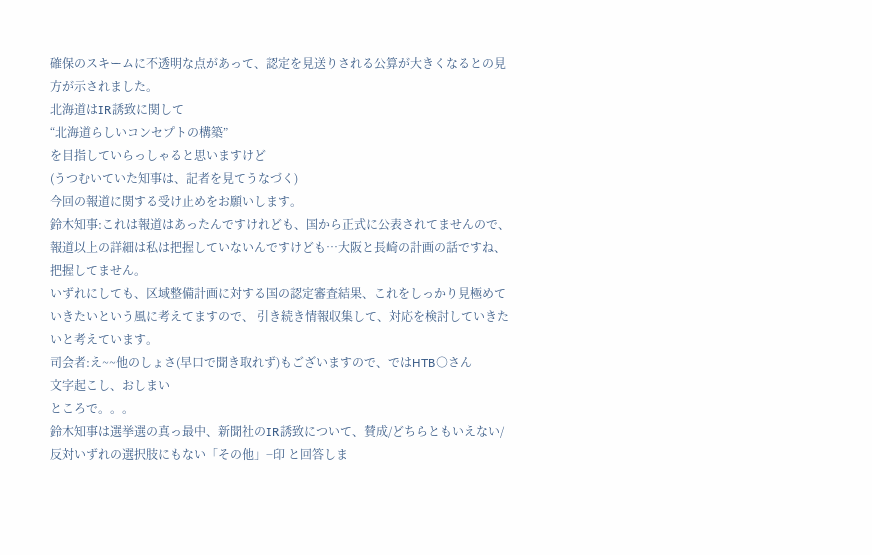確保のスキームに不透明な点があって、認定を見送りされる公算が大きくなるとの見方が示されました。
北海道はIR誘致に関して
“北海道らしいコンセプトの構築”
を目指していらっしゃると思いますけど
(うつむいていた知事は、記者を見てうなづく)
今回の報道に関する受け止めをお願いします。
鈴木知事:これは報道はあったんですけれども、国から正式に公表されてませんので、報道以上の詳細は私は把握していないんですけども…大阪と長崎の計画の話ですね、 把握してません。
いずれにしても、区域整備計画に対する国の認定審査結果、これをしっかり見極めていきたいという風に考えてますので、 引き続き情報収集して、対応を検討していきたいと考えています。
司会者:え~~他のしょさ(早口で聞き取れず)もございますので、ではHTB○さん
文字起こし、おしまい
ところで。。。
鈴木知事は選挙選の真っ最中、新聞社のIR誘致について、賛成/どちらともいえない/反対いずれの選択肢にもない「その他」−印 と回答しま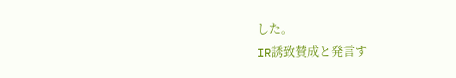した。
IR誘致賛成と発言す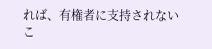れば、有権者に支持されないこ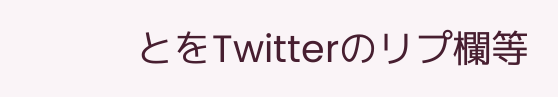とをTwitterのリプ欄等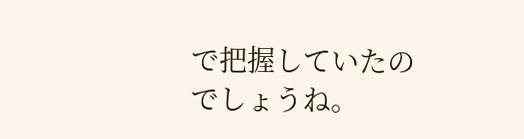で把握していたのでしょうね。